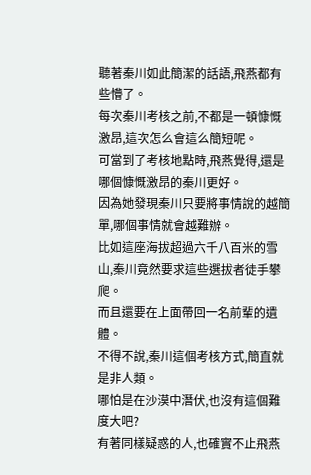聽著秦川如此簡潔的話語,飛燕都有些懵了。
每次秦川考核之前,不都是一頓慷慨激昂,這次怎么會這么簡短呢。
可當到了考核地點時,飛燕覺得,還是哪個慷慨激昂的秦川更好。
因為她發現秦川只要將事情說的越簡單,哪個事情就會越難辦。
比如這座海拔超過六千八百米的雪山,秦川竟然要求這些選拔者徒手攀爬。
而且還要在上面帶回一名前輩的遺體。
不得不說,秦川這個考核方式,簡直就是非人類。
哪怕是在沙漠中潛伏,也沒有這個難度大吧?
有著同樣疑惑的人,也確實不止飛燕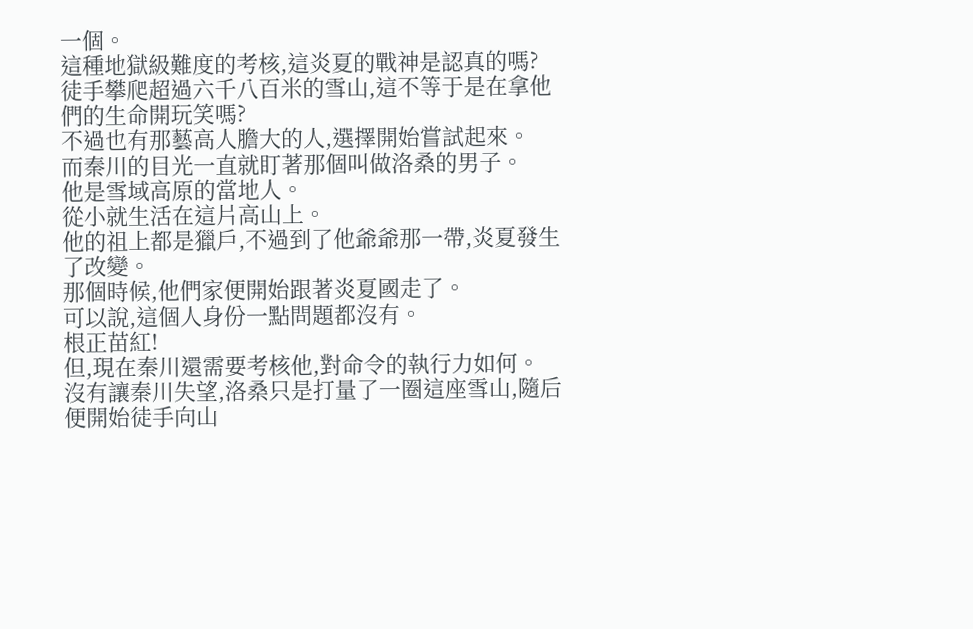一個。
這種地獄級難度的考核,這炎夏的戰神是認真的嗎?
徒手攀爬超過六千八百米的雪山,這不等于是在拿他們的生命開玩笑嗎?
不過也有那藝高人膽大的人,選擇開始嘗試起來。
而秦川的目光一直就盯著那個叫做洛桑的男子。
他是雪域高原的當地人。
從小就生活在這片高山上。
他的祖上都是獵戶,不過到了他爺爺那一帶,炎夏發生了改變。
那個時候,他們家便開始跟著炎夏國走了。
可以說,這個人身份一點問題都沒有。
根正苗紅!
但,現在秦川還需要考核他,對命令的執行力如何。
沒有讓秦川失望,洛桑只是打量了一圈這座雪山,隨后便開始徒手向山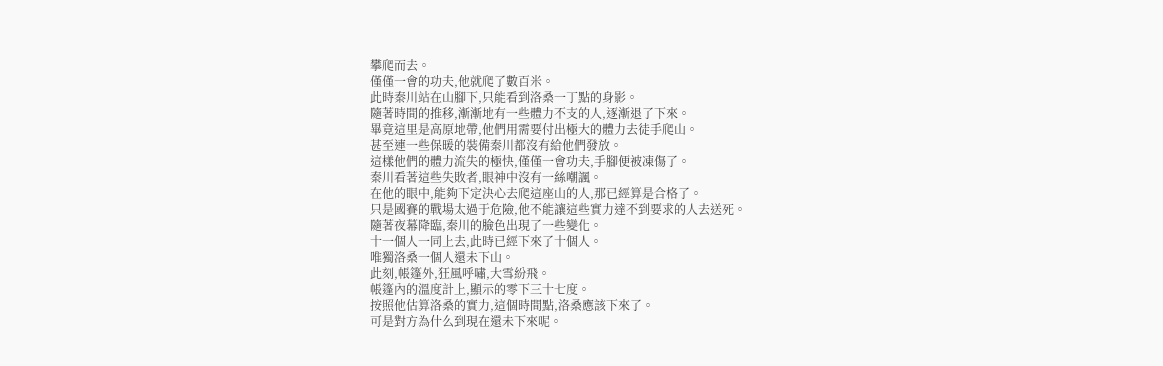攀爬而去。
僅僅一會的功夫,他就爬了數百米。
此時秦川站在山腳下,只能看到洛桑一丁點的身影。
隨著時間的推移,漸漸地有一些體力不支的人,逐漸退了下來。
畢竟這里是高原地帶,他們用需要付出極大的體力去徒手爬山。
甚至連一些保暖的裝備秦川都沒有給他們發放。
這樣他們的體力流失的極快,僅僅一會功夫,手腳便被凍傷了。
秦川看著這些失敗者,眼神中沒有一絲嘲諷。
在他的眼中,能夠下定決心去爬這座山的人,那已經算是合格了。
只是國賽的戰場太過于危險,他不能讓這些實力達不到要求的人去送死。
隨著夜幕降臨,秦川的臉色出現了一些變化。
十一個人一同上去,此時已經下來了十個人。
唯獨洛桑一個人還未下山。
此刻,帳篷外,狂風呼嘯,大雪紛飛。
帳篷內的溫度計上,顯示的零下三十七度。
按照他估算洛桑的實力,這個時間點,洛桑應該下來了。
可是對方為什么到現在還未下來呢。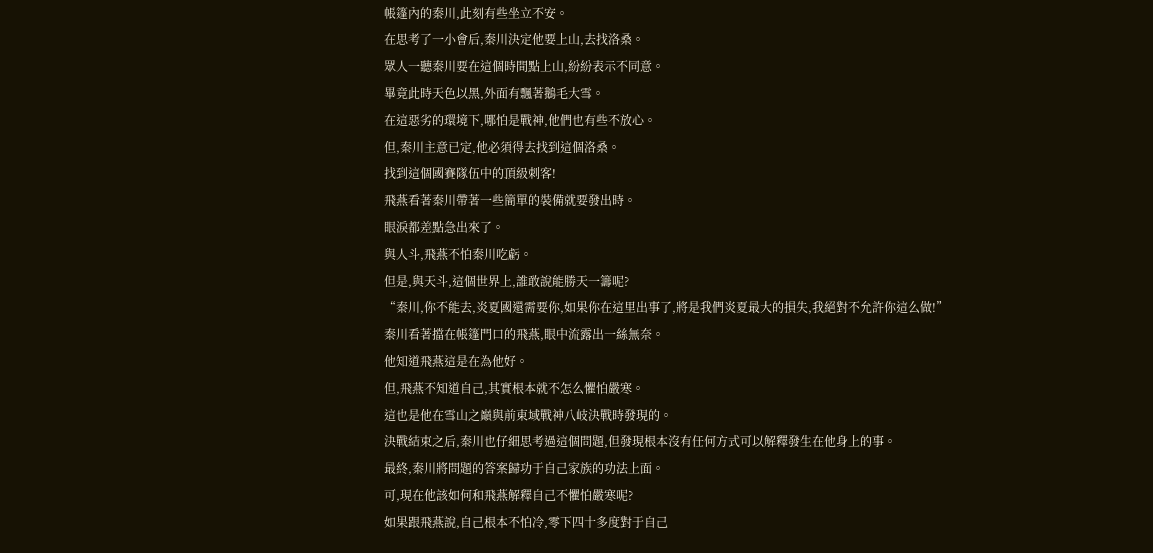帳篷內的秦川,此刻有些坐立不安。
在思考了一小會后,秦川決定他要上山,去找洛桑。
眾人一聽秦川要在這個時間點上山,紛紛表示不同意。
畢竟此時天色以黑,外面有飄著鵝毛大雪。
在這惡劣的環境下,哪怕是戰神,他們也有些不放心。
但,秦川主意已定,他必須得去找到這個洛桑。
找到這個國賽隊伍中的頂級刺客!
飛燕看著秦川帶著一些簡單的裝備就要發出時。
眼淚都差點急出來了。
與人斗,飛燕不怕秦川吃虧。
但是,與天斗,這個世界上,誰敢說能勝天一籌呢?
“秦川,你不能去,炎夏國還需要你,如果你在這里出事了,將是我們炎夏最大的損失,我絕對不允許你這么做!”
秦川看著擋在帳篷門口的飛燕,眼中流露出一絲無奈。
他知道飛燕這是在為他好。
但,飛燕不知道自己,其實根本就不怎么懼怕嚴寒。
這也是他在雪山之巔與前東域戰神八岐決戰時發現的。
決戰結束之后,秦川也仔細思考過這個問題,但發現根本沒有任何方式可以解釋發生在他身上的事。
最終,秦川將問題的答案歸功于自己家族的功法上面。
可,現在他該如何和飛燕解釋自己不懼怕嚴寒呢?
如果跟飛燕說,自己根本不怕冷,零下四十多度對于自己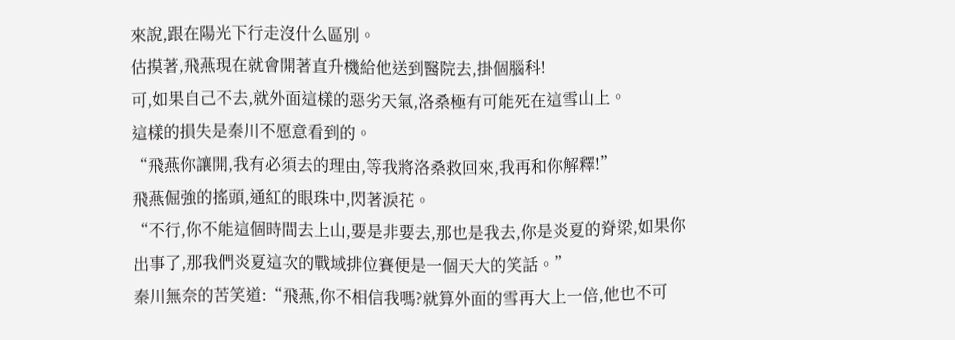來說,跟在陽光下行走沒什么區別。
估摸著,飛燕現在就會開著直升機給他送到醫院去,掛個腦科!
可,如果自己不去,就外面這樣的惡劣天氣,洛桑極有可能死在這雪山上。
這樣的損失是秦川不愿意看到的。
“飛燕你讓開,我有必須去的理由,等我將洛桑救回來,我再和你解釋!”
飛燕倔強的搖頭,通紅的眼珠中,閃著淚花。
“不行,你不能這個時間去上山,要是非要去,那也是我去,你是炎夏的脊梁,如果你出事了,那我們炎夏這次的戰域排位賽便是一個天大的笑話。”
秦川無奈的苦笑道:“飛燕,你不相信我嗎?就算外面的雪再大上一倍,他也不可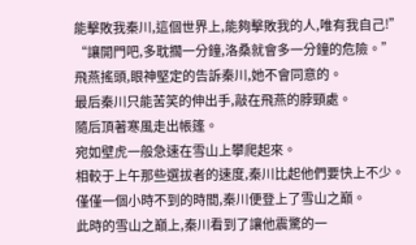能擊敗我秦川,這個世界上,能夠擊敗我的人,唯有我自己!”
“讓開門吧,多耽擱一分鐘,洛桑就會多一分鐘的危險。”
飛燕搖頭,眼神堅定的告訴秦川,她不會同意的。
最后秦川只能苦笑的伸出手,敲在飛燕的脖頸處。
隨后頂著寒風走出帳篷。
宛如壁虎一般急速在雪山上攀爬起來。
相較于上午那些選拔者的速度,秦川比起他們要快上不少。
僅僅一個小時不到的時間,秦川便登上了雪山之巔。
此時的雪山之巔上,秦川看到了讓他震驚的一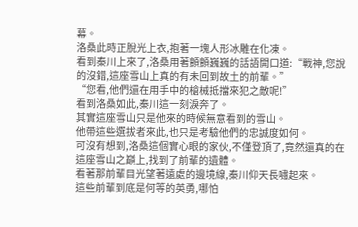幕。
洛桑此時正脫光上衣,抱著一塊人形冰雕在化凍。
看到秦川上來了,洛桑用著顫顫巍巍的話語開口道:“戰神,您說的沒錯,這座雪山上真的有未回到故土的前輩。”
“您看,他們還在用手中的槍械抵擋來犯之敵呢!”
看到洛桑如此,秦川這一刻淚奔了。
其實這座雪山只是他來的時候無意看到的雪山。
他帶這些選拔者來此,也只是考驗他們的忠誠度如何。
可沒有想到,洛桑這個實心眼的家伙,不僅登頂了,竟然還真的在這座雪山之巔上,找到了前輩的遺體。
看著那前輩目光望著遠處的邊境線,秦川仰天長嘯起來。
這些前輩到底是何等的英勇,哪怕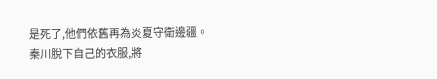是死了,他們依舊再為炎夏守衛邊疆。
秦川脫下自己的衣服,將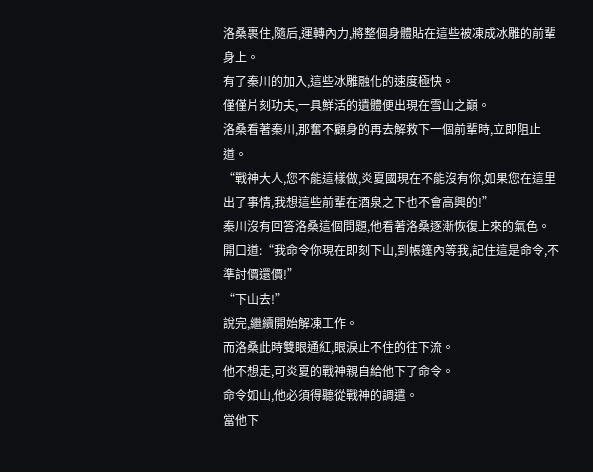洛桑裹住,隨后,運轉內力,將整個身體貼在這些被凍成冰雕的前輩身上。
有了秦川的加入,這些冰雕融化的速度極快。
僅僅片刻功夫,一具鮮活的遺體便出現在雪山之巔。
洛桑看著秦川,那奮不顧身的再去解救下一個前輩時,立即阻止道。
“戰神大人,您不能這樣做,炎夏國現在不能沒有你,如果您在這里出了事情,我想這些前輩在酒泉之下也不會高興的!”
秦川沒有回答洛桑這個問題,他看著洛桑逐漸恢復上來的氣色。
開口道:“我命令你現在即刻下山,到帳篷內等我,記住這是命令,不準討價還價!”
“下山去!”
說完,繼續開始解凍工作。
而洛桑此時雙眼通紅,眼淚止不住的往下流。
他不想走,可炎夏的戰神親自給他下了命令。
命令如山,他必須得聽從戰神的調遣。
當他下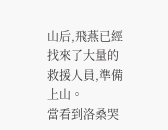山后,飛燕已經找來了大量的救援人員,準備上山。
當看到洛桑哭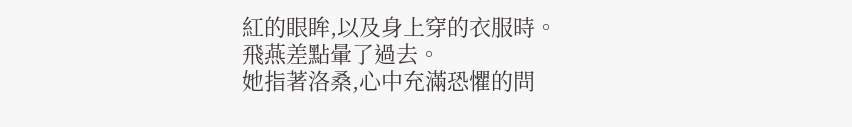紅的眼眸,以及身上穿的衣服時。
飛燕差點暈了過去。
她指著洛桑,心中充滿恐懼的問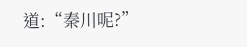道:“秦川呢?”